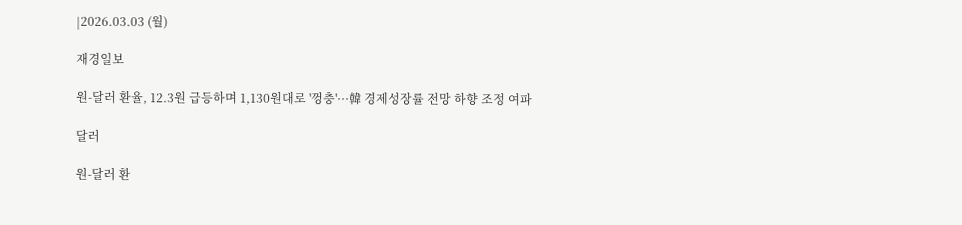|2026.03.03 (월)

재경일보

원-달러 환율, 12.3원 급등하며 1,130원대로 '껑충'···韓 경제성장률 전망 하향 조정 여파

달러

원-달러 환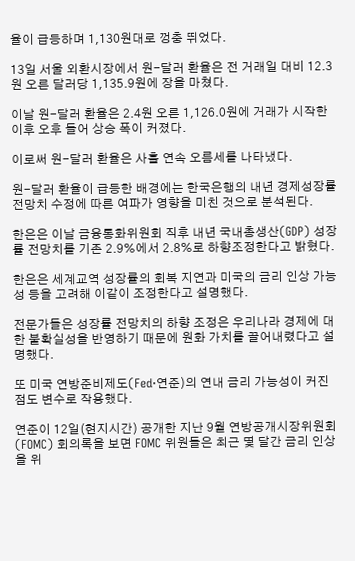율이 급등하며 1,130원대로 껑충 뛰었다.

13일 서울 외환시장에서 원-달러 환율은 전 거래일 대비 12.3원 오른 달러당 1,135.9원에 장을 마쳤다.

이날 원-달러 환율은 2.4원 오른 1,126.0원에 거래가 시작한 이후 오후 들어 상승 폭이 커졌다.

이로써 원-달러 환율은 사흘 연속 오름세를 나타냈다.

원-달러 환율이 급등한 배경에는 한국은행의 내년 경제성장률 전망치 수정에 따른 여파가 영향을 미친 것으로 분석된다.

한은은 이날 금융통화위원회 직후 내년 국내총생산(GDP) 성장률 전망치를 기존 2.9%에서 2.8%로 하향조정한다고 밝혔다.

한은은 세계교역 성장률의 회복 지연과 미국의 금리 인상 가능성 등을 고려해 이같이 조정한다고 설명했다.

전문가들은 성장률 전망치의 하향 조정은 우리나라 경제에 대한 불확실성을 반영하기 때문에 원화 가치를 끌어내렸다고 설명했다.

또 미국 연방준비제도(Fed·연준)의 연내 금리 가능성이 커진 점도 변수로 작용했다.

연준이 12일(현지시간) 공개한 지난 9월 연방공개시장위원회(FOMC) 회의록을 보면 FOMC 위원들은 최근 몇 달간 금리 인상을 위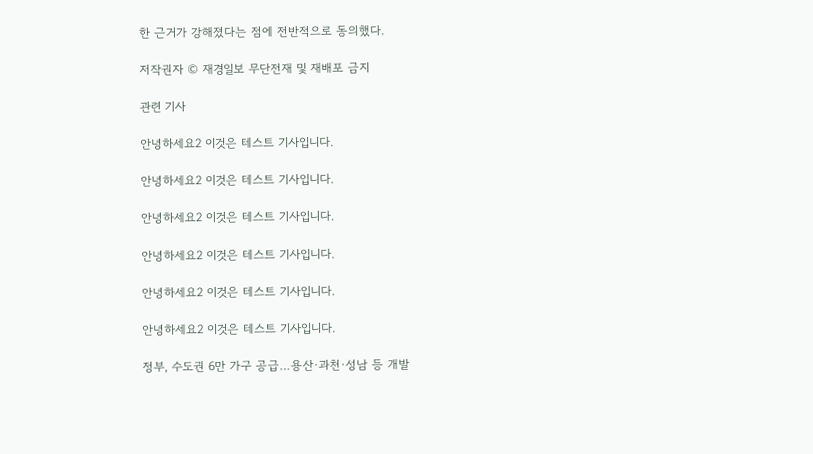한 근거가 강해졌다는 점에 전반적으로 동의했다.

저작권자 © 재경일보 무단전재 및 재배포 금지

관련 기사

안녕하세요2 이것은 테스트 기사입니다.

안녕하세요2 이것은 테스트 기사입니다.

안녕하세요2 이것은 테스트 기사입니다.

안녕하세요2 이것은 테스트 기사입니다.

안녕하세요2 이것은 테스트 기사입니다.

안녕하세요2 이것은 테스트 기사입니다.

정부, 수도권 6만 가구 공급…용산·과천·성남 등 개발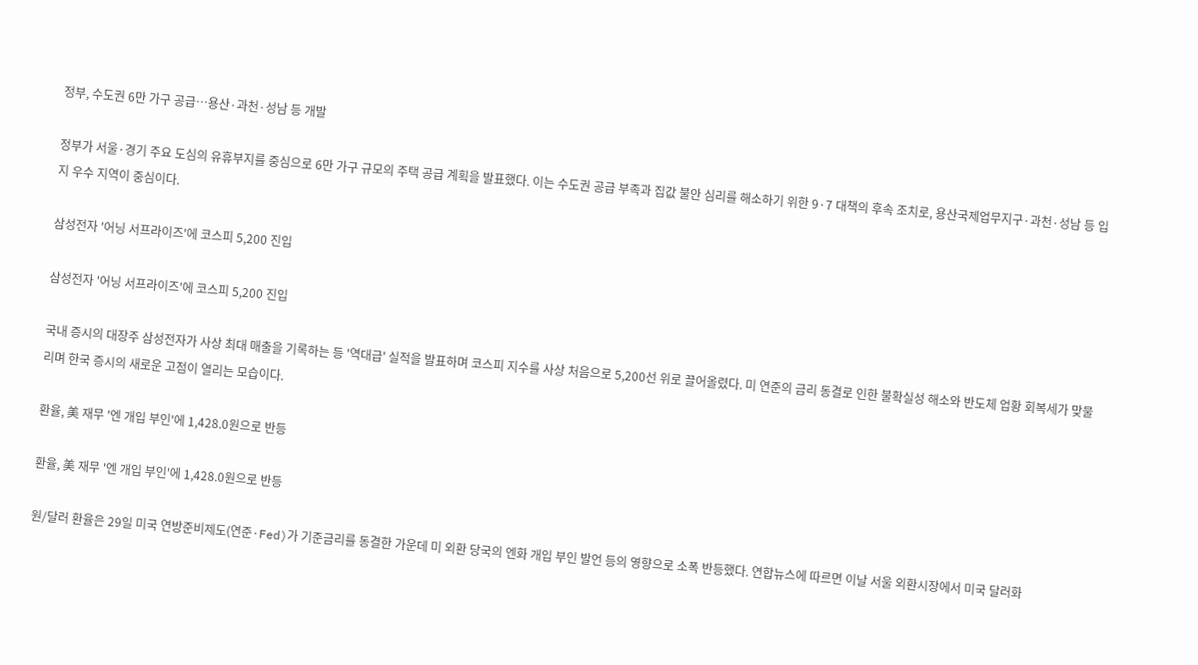정부, 수도권 6만 가구 공급…용산·과천·성남 등 개발

정부가 서울·경기 주요 도심의 유휴부지를 중심으로 6만 가구 규모의 주택 공급 계획을 발표했다. 이는 수도권 공급 부족과 집값 불안 심리를 해소하기 위한 9·7 대책의 후속 조치로, 용산국제업무지구·과천·성남 등 입지 우수 지역이 중심이다.

삼성전자 '어닝 서프라이즈'에 코스피 5,200 진입

삼성전자 '어닝 서프라이즈'에 코스피 5,200 진입

국내 증시의 대장주 삼성전자가 사상 최대 매출을 기록하는 등 '역대급' 실적을 발표하며 코스피 지수를 사상 처음으로 5,200선 위로 끌어올렸다. 미 연준의 금리 동결로 인한 불확실성 해소와 반도체 업황 회복세가 맞물리며 한국 증시의 새로운 고점이 열리는 모습이다.

환율, 美 재무 '엔 개입 부인'에 1,428.0원으로 반등

환율, 美 재무 '엔 개입 부인'에 1,428.0원으로 반등

원/달러 환율은 29일 미국 연방준비제도(연준·Fed)가 기준금리를 동결한 가운데 미 외환 당국의 엔화 개입 부인 발언 등의 영향으로 소폭 반등했다. 연합뉴스에 따르면 이날 서울 외환시장에서 미국 달러화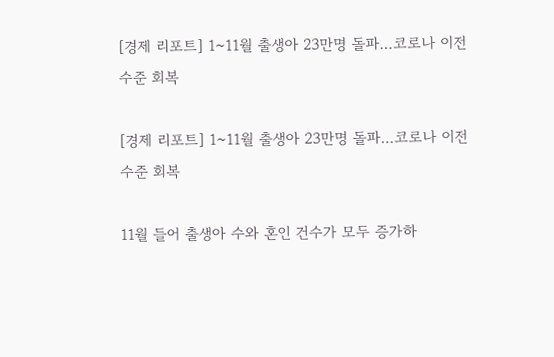[경제 리포트] 1~11월 출생아 23만명 돌파…코로나 이전 수준 회복

[경제 리포트] 1~11월 출생아 23만명 돌파…코로나 이전 수준 회복

11월 들어 출생아 수와 혼인 건수가 모두 증가하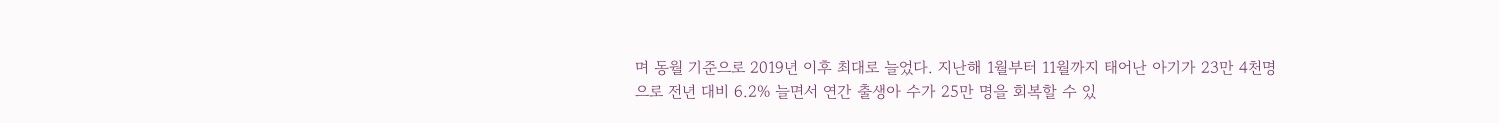며 동월 기준으로 2019년 이후 최대로 늘었다. 지난해 1월부터 11월까지 태어난 아기가 23만 4천명으로 전년 대비 6.2% 늘면서 연간 출생아 수가 25만 명을 회복할 수 있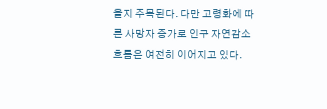을지 주목된다. 다만 고령화에 따른 사망자 증가로 인구 자연감소 흐름은 여전히 이어지고 있다.